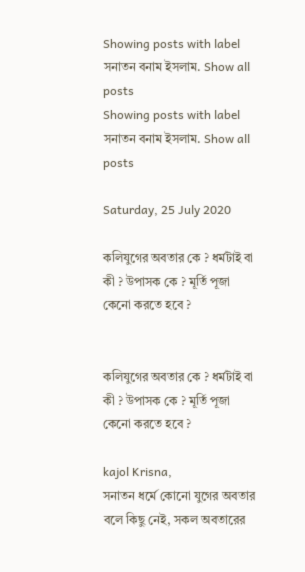Showing posts with label সনাতন বনাম ইসলাম. Show all posts
Showing posts with label সনাতন বনাম ইসলাম. Show all posts

Saturday, 25 July 2020

কলিযুগের অবতার কে ? ধর্মটাই বা কী ? উপাসক কে ? মূর্তি পূজা কেনো করতে হবে ?


কলিযুগের অবতার কে ? ধর্মটাই বা কী ? উপাসক কে ? মূর্তি পূজা কেনো করতে হবে ?

kajol Krisna,
সনাতন ধর্মে কোনো যুগের অবতার বলে কিছু নেই, সকল অবতারের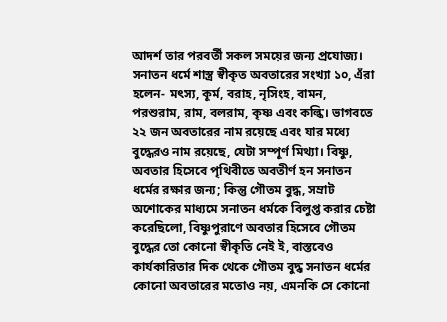আদর্শ তার পরবর্তী সকল সময়ের জন্য প্রযোজ্য। সনাতন ধর্মে শাস্ত্র স্বীকৃত অবতারের সংখ্যা ১০, এঁরা হলেন- মৎস্য, কূর্ম, বরাহ, নৃসিংহ, বামন, পরশুরাম, রাম, বলরাম, কৃষ্ণ এবং কল্কি। ভাগবতে ২২ জন অবতারের নাম রয়েছে এবং যার মধ্যে বুদ্ধেরও নাম রয়েছে, যেটা সম্পূর্ণ মিথ্যা। বিষ্ণু, অবতার হিসেবে পৃথিবীতে অবতীর্ণ হন সনাতন ধর্মের রক্ষার জন্য; কিন্তু গৌতম বুদ্ধ, সম্রাট অশোকের মাধ্যমে সনাতন ধর্মকে বিলুপ্ত করার চেষ্টা করেছিলো, বিষ্ণুপুরাণে অবতার হিসেবে গৌতম বুদ্ধের তো কোনো স্বীকৃতি নেই ই, বাস্তবেও কার্যকারিতার দিক থেকে গৌতম বুদ্ধ সনাতন ধর্মের কোনো অবতারের মতোও নয়, এমনকি সে কোনো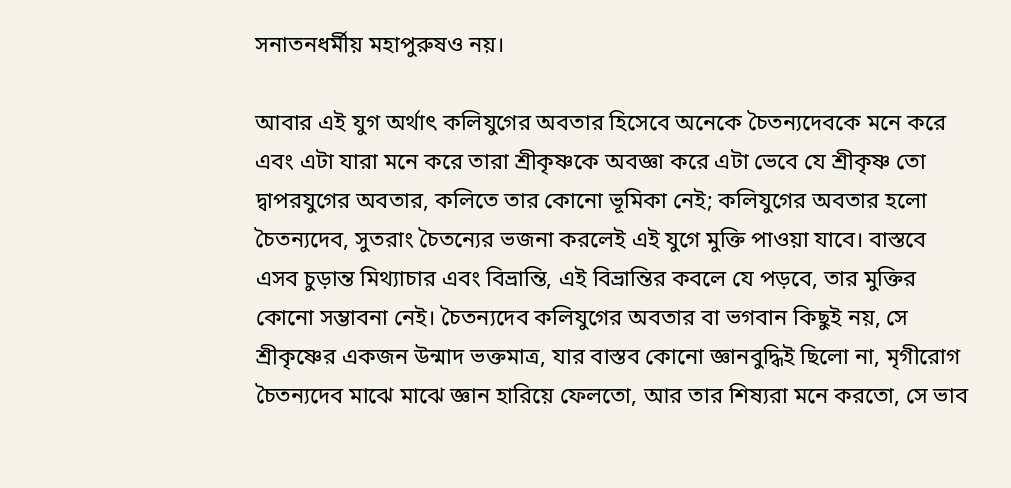সনাতনধর্মীয় মহাপুরুষও নয়।

আবার এই যুগ অর্থাৎ কলিযুগের অবতার হিসেবে অনেকে চৈতন্যদেবকে মনে করে এবং এটা যারা মনে করে তারা শ্রীকৃষ্ণকে অবজ্ঞা করে এটা ভেবে যে শ্রীকৃষ্ণ তো দ্বাপরযুগের অবতার, কলিতে তার কোনো ভূমিকা নেই; কলিযুগের অবতার হলো চৈতন্যদেব, সুতরাং চৈতন্যের ভজনা করলেই এই যুগে মুক্তি পাওয়া যাবে। বাস্তবে এসব চুড়ান্ত মিথ্যাচার এবং বিভ্রান্তি, এই বিভ্রান্তির কবলে যে পড়বে, তার মুক্তির কোনো সম্ভাবনা নেই। চৈতন্যদেব কলিযুগের অবতার বা ভগবান কিছুই নয়, সে শ্রীকৃষ্ণের একজন উন্মাদ ভক্তমাত্র, যার বাস্তব কোনো জ্ঞানবুদ্ধিই ছিলো না, মৃগীরোগ চৈতন্যদেব মাঝে মাঝে জ্ঞান হারিয়ে ফেলতো, আর তার শিষ্যরা মনে করতো, সে ভাব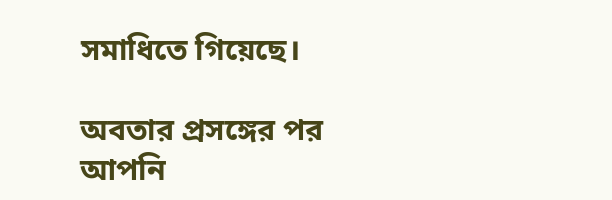সমাধিতে গিয়েছে।

অবতার প্রসঙ্গের পর আপনি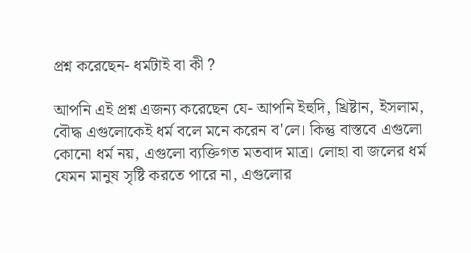প্রশ্ন করেছেন- ধর্মটাই বা কী ?

আপনি এই প্রশ্ন এজন্য করেছেন যে- আপনি ইহুদি, খ্রিষ্টান, ইসলাম, বৌদ্ধ এগুলোকেই ধর্ম বলে মনে করেন ব'লে। কিন্তু বাস্তবে এগুলো কোনো ধর্ম নয়, এগুলো ব্যক্তিগত মতবাদ মাত্র। লোহা বা জলের ধর্ম যেমন মানুষ সৃষ্টি করতে পারে না, এগুলোর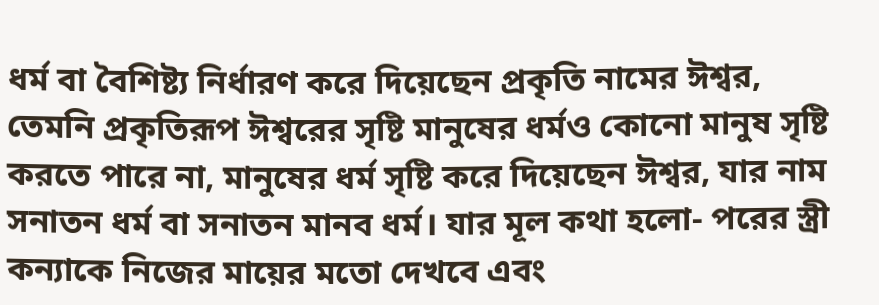ধর্ম বা বৈশিষ্ট্য নির্ধারণ করে দিয়েছেন প্রকৃতি নামের ঈশ্বর, তেমনি প্রকৃতিরূপ ঈশ্বরের সৃষ্টি মানুষের ধর্মও কোনো মানুষ সৃষ্টি করতে পারে না, মানুষের ধর্ম সৃষ্টি করে দিয়েছেন ঈশ্বর, যার নাম সনাতন ধর্ম বা সনাতন মানব ধর্ম। যার মূল কথা হলো- পরের স্ত্রী কন্যাকে নিজের মায়ের মতো দেখবে এবং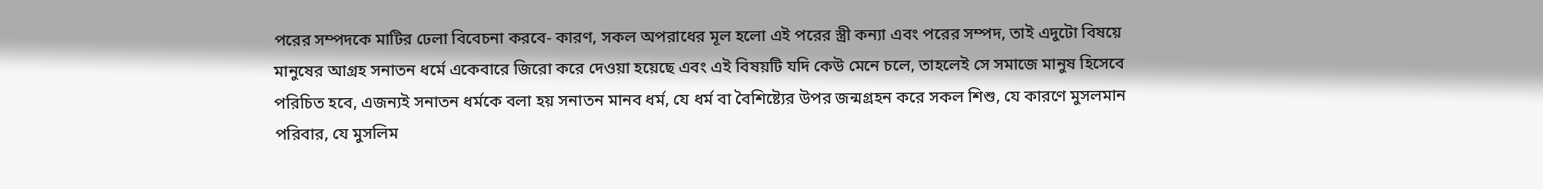পরের সম্পদকে মাটির ঢেলা বিবেচনা করবে- কারণ, সকল অপরাধের মূল হলো এই পরের স্ত্রী কন্যা এবং পরের সম্পদ, তাই এদুটো বিষয়ে মানুষের আগ্রহ সনাতন ধর্মে একেবারে জিরো করে দেওয়া হয়েছে এবং এই বিষয়টি যদি কেউ মেনে চলে, তাহলেই সে সমাজে মানুষ হিসেবে পরিচিত হবে, এজন্যই সনাতন ধর্মকে বলা হয় সনাতন মানব ধর্ম, যে ধর্ম বা বৈশিষ্ট্যের উপর জন্মগ্রহন করে সকল শিশু, যে কারণে মুসলমান পরিবার, যে মুসলিম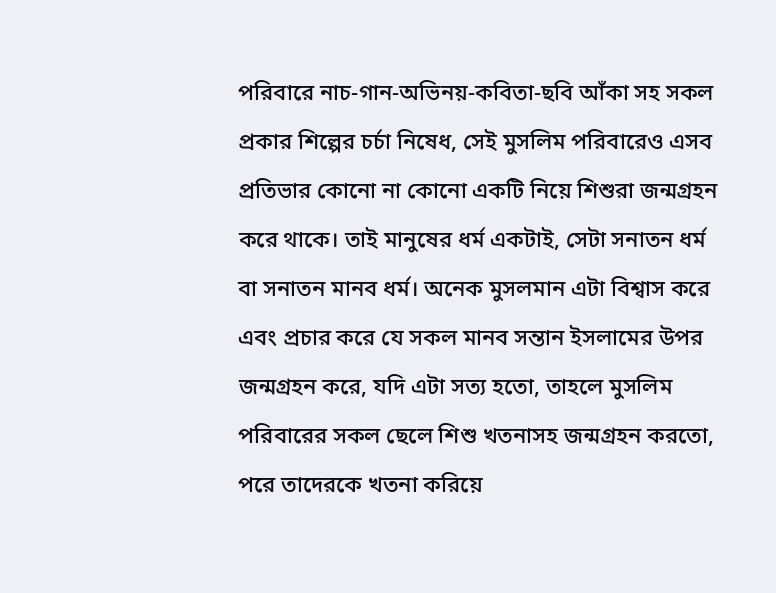পরিবারে নাচ-গান-অভিনয়-কবিতা-ছবি আঁকা সহ সকল প্রকার শিল্পের চর্চা নিষেধ, সেই মুসলিম পরিবারেও এসব প্রতিভার কোনো না কোনো একটি নিয়ে শিশুরা জন্মগ্রহন করে থাকে। তাই মানুষের ধর্ম একটাই, সেটা সনাতন ধর্ম বা সনাতন মানব ধর্ম। অনেক মুসলমান এটা বিশ্বাস করে এবং প্রচার করে যে সকল মানব সন্তান ইসলামের উপর জন্মগ্রহন করে, যদি এটা সত্য হতো, তাহলে মুসলিম পরিবারের সকল ছেলে শিশু খতনাসহ জন্মগ্রহন করতো, পরে তাদেরকে খতনা করিয়ে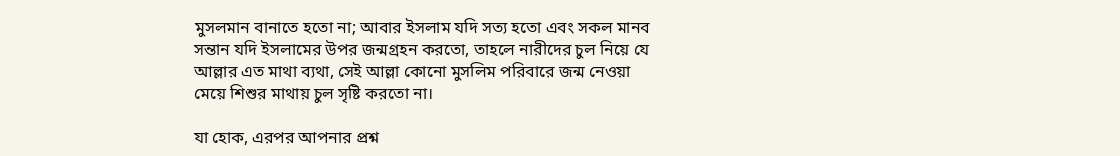মুসলমান বানাতে হতো না; আবার ইসলাম যদি সত্য হতো এবং সকল মানব সন্তান যদি ইসলামের উপর জন্মগ্রহন করতো, তাহলে নারীদের চুল নিয়ে যে আল্লার এত মাথা ব্যথা, সেই আল্লা কোনো মুসলিম পরিবারে জন্ম নেওয়া মেয়ে শিশুর মাথায় চুল সৃষ্টি করতো না।

যা হোক, এরপর আপনার প্রশ্ন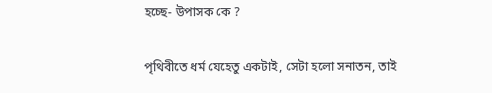হচ্ছে- উপাসক কে ?

পৃথিবীতে ধর্ম যেহেতু একটাই, সেটা হলো সনাতন, তাই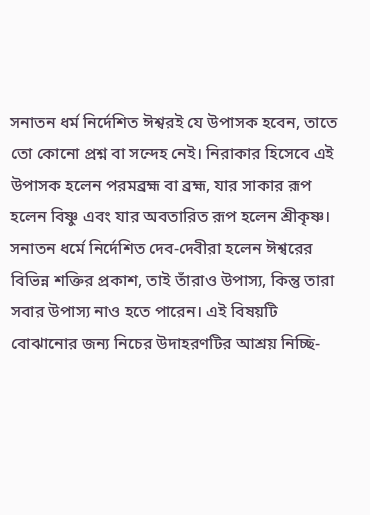সনাতন ধর্ম নির্দেশিত ঈশ্বরই যে উপাসক হবেন, তাতে তো কোনো প্রশ্ন বা সন্দেহ নেই। নিরাকার হিসেবে এই উপাসক হলেন পরমব্রহ্ম বা ব্রহ্ম, যার সাকার রূপ হলেন বিষ্ণু এবং যার অবতারিত রূপ হলেন শ্রীকৃষ্ণ। সনাতন ধর্মে নির্দেশিত দেব-দেবীরা হলেন ঈশ্বরের বিভিন্ন শক্তির প্রকাশ, তাই তাঁরাও উপাস্য, কিন্তু তারা সবার উপাস্য নাও হতে পারেন। এই বিষয়টি বোঝানোর জন্য নিচের উদাহরণটির আশ্রয় নিচ্ছি-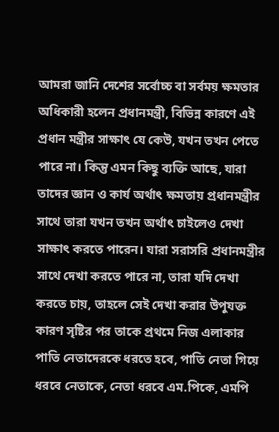আমরা জানি দেশের সর্বোচ্চ বা সর্বময় ক্ষমতার অধিকারী হলেন প্রধানমন্ত্রী, বিভিন্ন কারণে এই প্রধান মন্ত্রীর সাক্ষাৎ যে কেউ, যখন তখন পেতে পারে না। কিন্তু এমন কিছু ব্যক্তি আছে, যারা তাদের জ্ঞান ও কার্য অর্থাৎ ক্ষমতায় প্রধানমন্ত্রীর সাথে তারা যখন তখন অর্থাৎ চাইলেও দেখা সাক্ষাৎ করতে পারেন। যারা সরাসরি প্রধানমন্ত্রীর সাথে দেখা করতে পারে না, তারা যদি দেখা করতে চায়, তাহলে সেই দেখা করার উপুযক্ত কারণ সৃষ্টির পর তাকে প্রথমে নিজ এলাকার পাতি নেতাদেরকে ধরতে হবে, পাতি নেতা গিয়ে ধরবে নেতাকে, নেতা ধরবে এম.পিকে, এমপি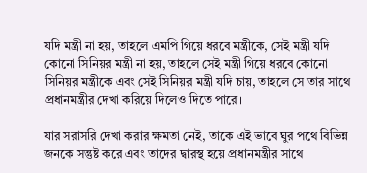যদি মন্ত্রী না হয়, তাহলে এমপি গিয়ে ধরবে মন্ত্রীকে, সেই মন্ত্রী যদি কোনো সিনিয়র মন্ত্রী না হয়, তাহলে সেই মন্ত্রী গিয়ে ধরবে কোনো সিনিয়র মন্ত্রীকে এবং সেই সিনিয়র মন্ত্রী যদি চায়, তাহলে সে তার সাথে প্রধানমন্ত্রীর দেখা করিয়ে দিলেও দিতে পারে।

যার সরাসরি দেখা করার ক্ষমতা নেই, তাকে এই ভাবে ঘুর পথে বিভিন্ন জনকে সন্তুষ্ট করে এবং তাদের দ্বারস্থ হয়ে প্রধানমন্ত্রীর সাথে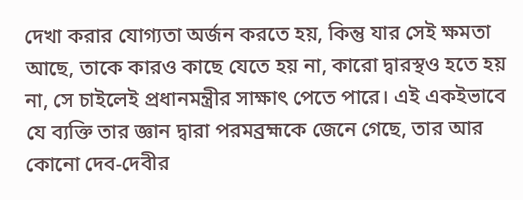দেখা করার যোগ্যতা অর্জন করতে হয়, কিন্তু যার সেই ক্ষমতা আছে, তাকে কারও কাছে যেতে হয় না, কারো দ্বারস্থও হতে হয় না, সে চাইলেই প্রধানমন্ত্রীর সাক্ষাৎ পেতে পারে। এই একইভাবে যে ব্যক্তি তার জ্ঞান দ্বারা পরমব্রহ্মকে জেনে গেছে, তার আর কোনো দেব-দেবীর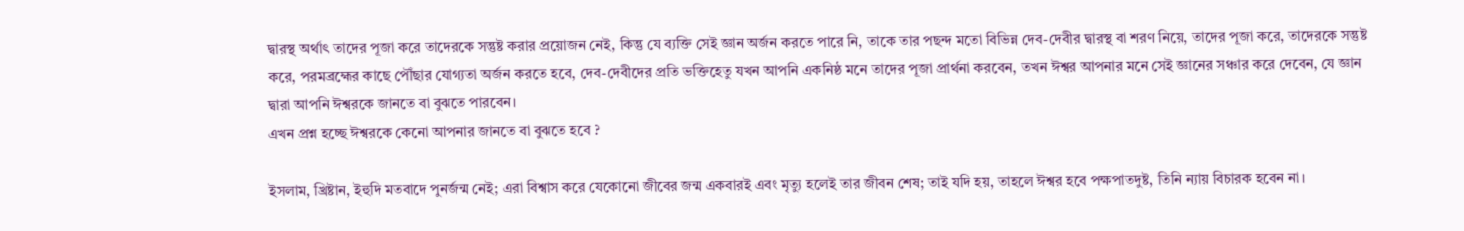দ্বারস্থ অর্থাৎ তাদের পূজা করে তাদেরকে সন্তুষ্ট করার প্রয়োজন নেই, কিন্তু যে ব্যক্তি সেই জ্ঞান অর্জন করতে পারে নি, তাকে তার পছন্দ মতো বিভিন্ন দেব-দেবীর দ্বারস্থ বা শরণ নিয়ে, তাদের পূজা করে, তাদেরকে সন্তুষ্ট করে, পরমব্রহ্মের কাছে পৌঁছার যোগ্যতা অর্জন করতে হবে, দেব-দেবীদের প্রতি ভক্তিহেতু যখন আপনি একনিষ্ঠ মনে তাদের পূজা প্রার্থনা করবেন, তখন ঈশ্বর আপনার মনে সেই জ্ঞানের সঞ্চার করে দেবেন, যে জ্ঞান দ্বারা আপনি ঈশ্বরকে জানতে বা বুঝতে পারবেন।
এখন প্রশ্ন হচ্ছে ঈশ্বরকে কেনো আপনার জানতে বা বুঝতে হবে ?

ইসলাম, খ্রিষ্টান, ইহুদি মতবাদে পুনর্জন্ম নেই; এরা বিশ্বাস করে যেকোনো জীবের জন্ম একবারই এবং মৃত্যু হলেই তার জীবন শেষ; তাই যদি হয়, তাহলে ঈশ্বর হবে পক্ষপাতদুষ্ট, তিনি ন্যায় বিচারক হবেন না।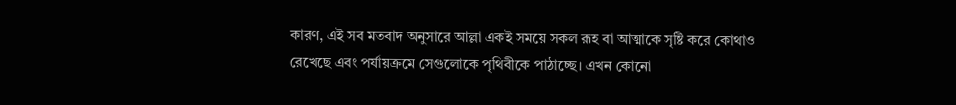কারণ, এই সব মতবাদ অনুসারে আল্লা একই সময়ে সকল রূহ বা আত্মাকে সৃষ্টি করে কোথাও রেখেছে এবং পর্যায়ক্রমে সেগুলোকে পৃথিবীকে পাঠাচ্ছে। এখন কোনো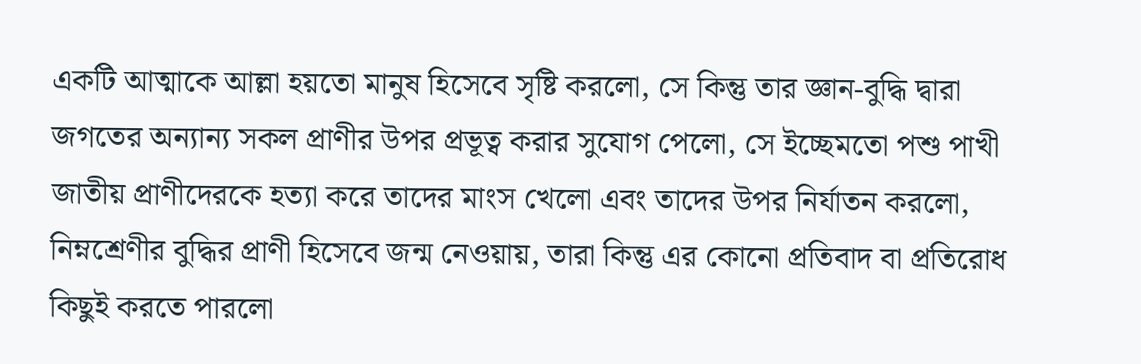একটি আত্মাকে আল্লা হয়তো মানুষ হিসেবে সৃষ্টি করলো, সে কিন্তু তার জ্ঞান-বুদ্ধি দ্বারা জগতের অন্যান্য সকল প্রাণীর উপর প্রভূত্ব করার সুযোগ পেলো, সে ইচ্ছেমতো পশু পাখী জাতীয় প্রাণীদেরকে হত্যা করে তাদের মাংস খেলো এবং তাদের উপর নির্যাতন করলো, নিম্নশ্রেণীর বুদ্ধির প্রাণী হিসেবে জন্ম নেওয়ায়, তারা কিন্তু এর কোনো প্রতিবাদ বা প্রতিরোধ কিছুই করতে পারলো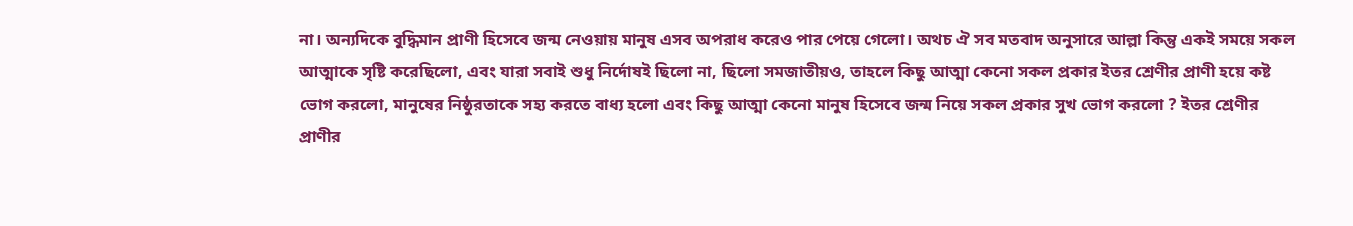না। অন্যদিকে বুদ্ধিমান প্রাণী হিসেবে জন্ম নেওয়ায় মানুষ এসব অপরাধ করেও পার পেয়ে গেলো। অথচ ঐ সব মতবাদ অনুসারে আল্লা কিন্তু একই সময়ে সকল আত্মাকে সৃষ্টি করেছিলো, এবং যারা সবাই শুধু নির্দোষই ছিলো না, ছিলো সমজাতীয়ও, তাহলে কিছু আত্মা কেনো সকল প্রকার ইতর শ্রেণীর প্রাণী হয়ে কষ্ট ভোগ করলো, মানুষের নিষ্ঠুরতাকে সহ্য করতে বাধ্য হলো এবং কিছু আত্মা কেনো মানুষ হিসেবে জন্ম নিয়ে সকল প্রকার সুখ ভোগ করলো ? ইতর শ্রেণীর প্রাণীর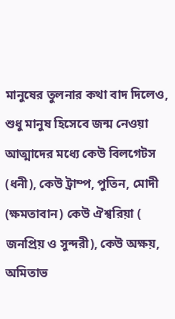মানুষের তুলনার কথা বাদ দিলেও, শুধু মানুষ হিসেবে জন্ম নেওয়া আত্মাদের মধ্যে কেউ বিলগেটস (ধনী), কেউ ট্রাম্প, পুতিন, মোদী (ক্ষমতাবান) কেউ ঐশ্বরিয়া ( জনপ্রিয় ও সুন্দরী), কেউ অক্ষয়, অমিতাভ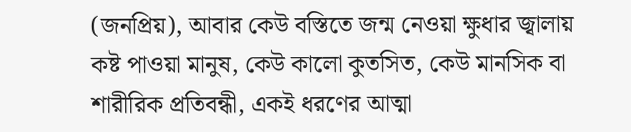(জনপ্রিয়), আবার কেউ বস্তিতে জন্ম নেওয়া ক্ষুধার জ্বালায় কষ্ট পাওয়া মানুষ, কেউ কালো কুতসিত, কেউ মানসিক বা শারীরিক প্রতিবন্ধী, একই ধরণের আত্মা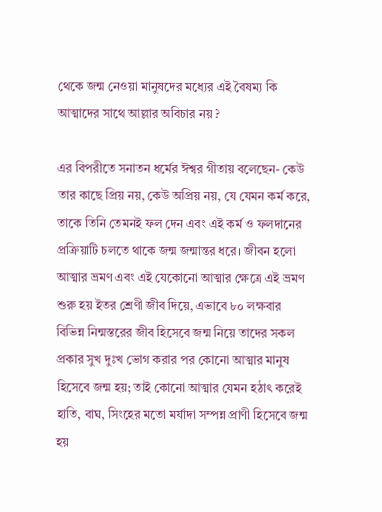থেকে জন্ম নেওয়া মানুষদের মধ্যের এই বৈষম্য কি আত্মাদের সাথে আল্লার অবিচার নয় ?

এর বিপরীতে সনাতন ধর্মের ঈশ্বর গীতায় বলেছেন- কেউ তার কাছে প্রিয় নয়, কেউ অপ্রিয় নয়, যে যেমন কর্ম করে, তাকে তিনি তেমনই ফল দেন এবং এই কর্ম ও ফলদানের প্রক্রিয়াটি চলতে থাকে জন্ম জন্মান্তর ধরে। জীবন হলো আত্মার ভ্রমণ এবং এই যেকোনো আত্মার ক্ষেত্রে এই ভ্রমণ শুরু হয় ইতর শ্রেণী জীব দিয়ে, এভাবে ৮০ লক্ষবার বিভিন্ন নিন্মস্তরের জীব হিসেবে জন্ম নিয়ে তাদের সকল প্রকার সুখ দুঃখ ভোগ করার পর কোনো আত্মার মানুষ হিসেবে জন্ম হয়; তাই কোনো আত্মার যেমন হঠাৎ করেই হাতি, বাঘ, সিংহের মতো মর্যাদা সম্পন্ন প্রাণী হিসেবে জন্ম হয়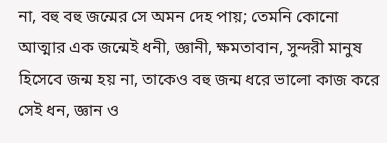না, বহু বহু জন্মের সে অমন দেহ পায়; তেমনি কোনো আত্মার এক জন্মেই ধনী, জ্ঞানী, ক্ষমতাবান, সুন্দরী মানুষ হিসেবে জন্ম হয় না, তাকেও বহু জন্ম ধরে ভালো কাজ করে সেই ধন, জ্ঞান ও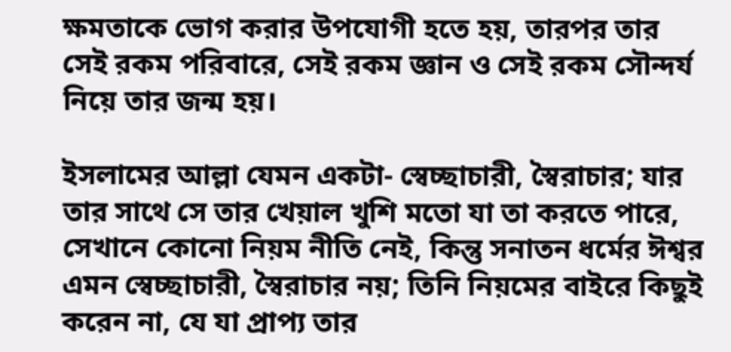ক্ষমতাকে ভোগ করার উপযোগী হতে হয়, তারপর তার সেই রকম পরিবারে, সেই রকম জ্ঞান ও সেই রকম সৌন্দর্য নিয়ে তার জন্ম হয়।

ইসলামের আল্লা যেমন একটা- স্বেচ্ছাচারী, স্বৈরাচার; যার তার সাথে সে তার খেয়াল খুশি মতো যা তা করতে পারে, সেখানে কোনো নিয়ম নীতি নেই, কিন্তু সনাতন ধর্মের ঈশ্বর এমন স্বেচ্ছাচারী, স্বৈরাচার নয়; তিনি নিয়মের বাইরে কিছুই করেন না, যে যা প্রাপ্য তার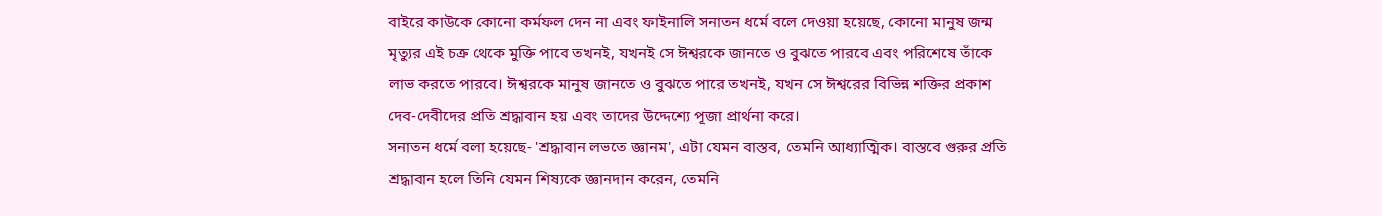বাইরে কাউকে কোনো কর্মফল দেন না এবং ফাইনালি সনাতন ধর্মে বলে দেওয়া হয়েছে, কোনো মানুষ জন্ম মৃত্যুর এই চক্র থেকে মুক্তি পাবে তখনই, যখনই সে ঈশ্বরকে জানতে ও বুঝতে পারবে এবং পরিশেষে তাঁকে লাভ করতে পারবে। ঈশ্বরকে মানুষ জানতে ও বুঝতে পারে তখনই, যখন সে ঈশ্বরের বিভিন্ন শক্তির প্রকাশ দেব-দেবীদের প্রতি শ্রদ্ধাবান হয় এবং তাদের উদ্দেশ্যে পূজা প্রার্থনা করে।
সনাতন ধর্মে বলা হয়েছে- 'শ্রদ্ধাবান লভতে জ্ঞানম', এটা যেমন বাস্তব, তেমনি আধ্যাত্মিক। বাস্তবে গুরুর প্রতি শ্রদ্ধাবান হলে তিনি যেমন শিষ্যকে জ্ঞানদান করেন, তেমনি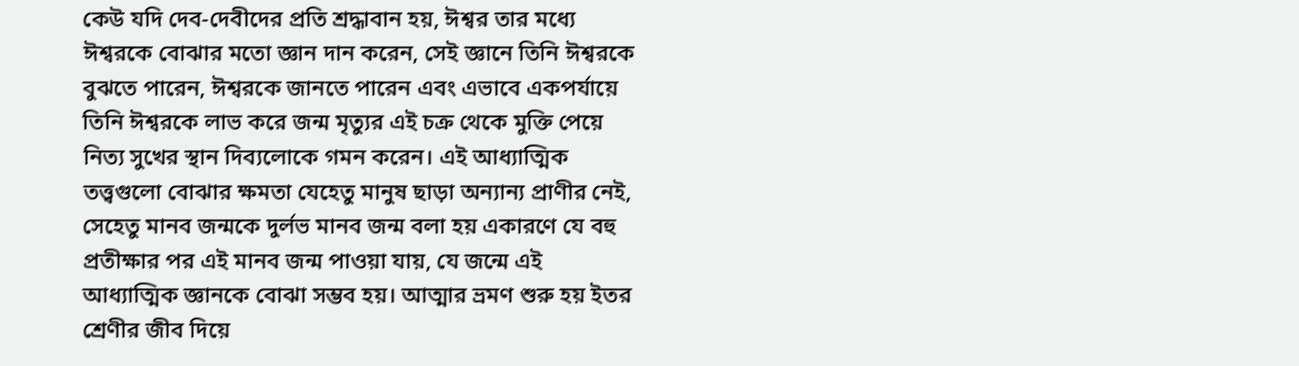কেউ যদি দেব-দেবীদের প্রতি শ্রদ্ধাবান হয়, ঈশ্বর তার মধ্যে ঈশ্বরকে বোঝার মতো জ্ঞান দান করেন, সেই জ্ঞানে তিনি ঈশ্বরকে বুঝতে পারেন, ঈশ্বরকে জানতে পারেন এবং এভাবে একপর্যায়ে তিনি ঈশ্বরকে লাভ করে জন্ম মৃত্যুর এই চক্র থেকে মুক্তি পেয়ে নিত্য সুখের স্থান দিব্যলোকে গমন করেন। এই আধ্যাত্মিক তত্ত্বগুলো বোঝার ক্ষমতা যেহেতু মানুষ ছাড়া অন্যান্য প্রাণীর নেই, সেহেতু মানব জন্মকে দুর্লভ মানব জন্ম বলা হয় একারণে যে বহু প্রতীক্ষার পর এই মানব জন্ম পাওয়া যায়, যে জন্মে এই আধ্যাত্মিক জ্ঞানকে বোঝা সম্ভব হয়। আত্মার ভ্রমণ শুরু হয় ইতর শ্রেণীর জীব দিয়ে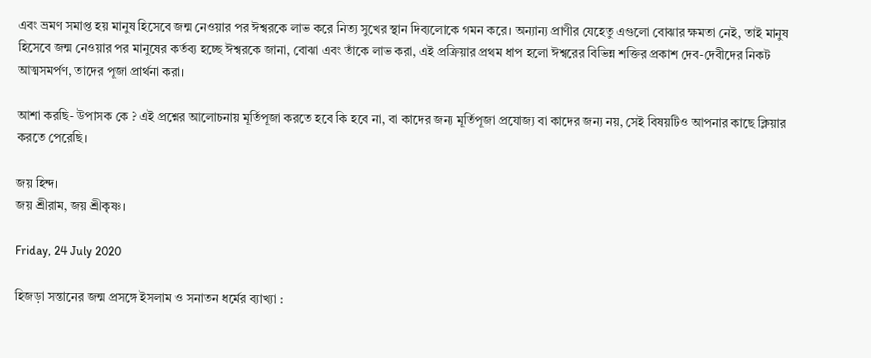এবং ভ্রমণ সমাপ্ত হয় মানুষ হিসেবে জন্ম নেওয়ার পর ঈশ্বরকে লাভ করে নিত্য সুখের স্থান দিব্যলোকে গমন করে। অন্যান্য প্রাণীর যেহেতু এগুলো বোঝার ক্ষমতা নেই, তাই মানুষ হিসেবে জন্ম নেওয়ার পর মানুষের কর্তব্য হচ্ছে ঈশ্বরকে জানা, বোঝা এবং তাঁকে লাভ করা, এই প্রক্রিয়ার প্রথম ধাপ হলো ঈশ্বরের বিভিন্ন শক্তির প্রকাশ দেব-দেবীদের নিকট আত্মসমর্পণ, তাদের পূজা প্রার্থনা করা।

আশা করছি- উপাসক কে ? এই প্রশ্নের আলোচনায় মূর্তিপূজা করতে হবে কি হবে না, বা কাদের জন্য মূর্তিপূজা প্রযোজ্য বা কাদের জন্য নয়, সেই বিষয়টিও আপনার কাছে ক্লিয়ার করতে পেরেছি।

জয় হিন্দ।
জয় শ্রীরাম, জয় শ্রীকৃষ্ণ।

Friday, 24 July 2020

হিজড়া সন্তানের জন্ম প্রসঙ্গে ইসলাম ও সনাতন ধর্মের ব্যাখ্যা :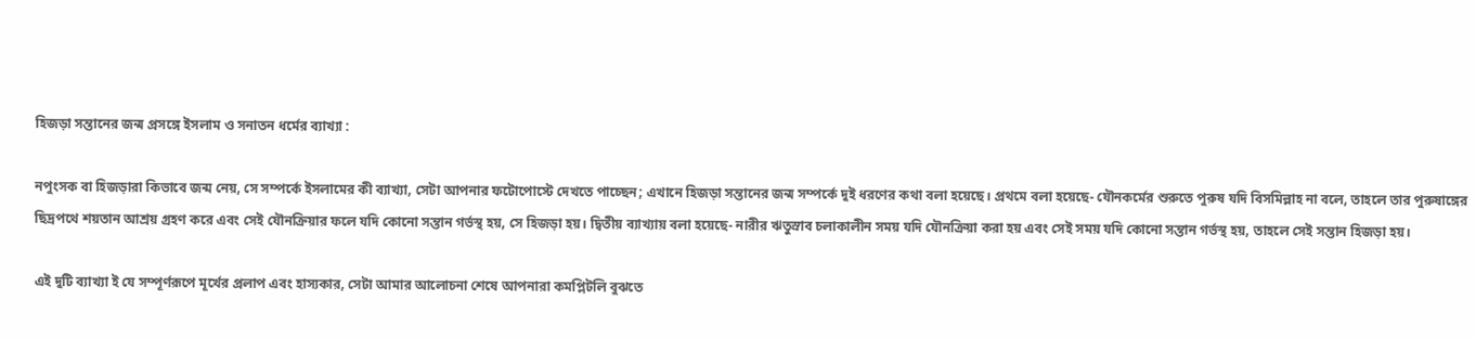হিজড়া সন্তানের জন্ম প্রসঙ্গে ইসলাম ও সনাতন ধর্মের ব্যাখ্যা :

নপুংসক বা হিজড়ারা কিভাবে জন্ম নেয়, সে সম্পর্কে ইসলামের কী ব্যাখ্যা, সেটা আপনার ফটোপোস্টে দেখতে পাচ্ছেন; এখানে হিজড়া সন্তানের জন্ম সম্পর্কে দুই ধরণের কথা বলা হয়েছে। প্রথমে বলা হয়েছে- যৌনকর্মের শুরুতে পুরুষ যদি বিসমিল্লাহ না বলে, তাহলে তার পুরুষাঙ্গের ছিদ্রপথে শয়তান আশ্রয় গ্রহণ করে এবং সেই যৌনক্রিয়ার ফলে যদি কোনো সন্তান গর্ভস্থ হয়, সে হিজড়া হয়। দ্বিতীয় ব্যাখ্যায় বলা হয়েছে- নারীর ঋতুস্রাব চলাকালীন সময় যদি যৌনক্রিয়া করা হয় এবং সেই সময় যদি কোনো সন্তান গর্ভস্থ হয়, তাহলে সেই সন্তান হিজড়া হয়।

এই দুটি ব্যাখ্যা ই যে সম্পূর্ণরূপে মূর্খের প্রলাপ এবং হাস্যকার, সেটা আমার আলোচনা শেষে আপনারা কমপ্লিটলি বুঝতে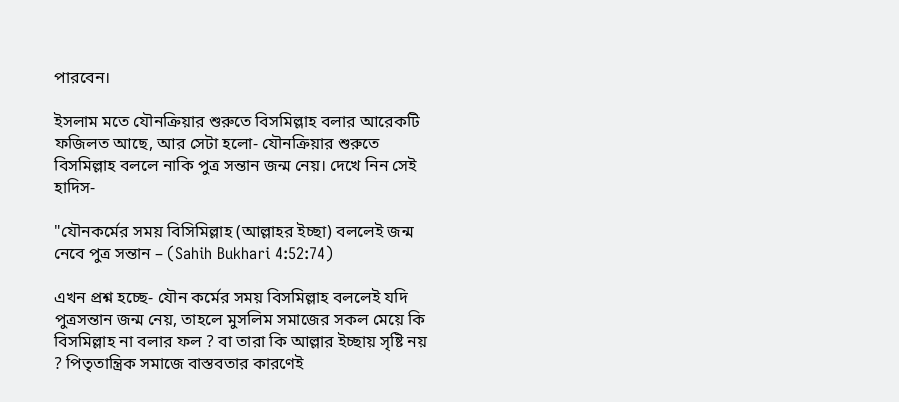পারবেন।

ইসলাম মতে যৌনক্রিয়ার শুরুতে বিসমিল্লাহ বলার আরেকটি ফজিলত আছে, আর সেটা হলো- যৌনক্রিয়ার শুরুতে বিসমিল্লাহ বললে নাকি পুত্র সন্তান জন্ম নেয়। দেখে নিন সেই হাদিস-

"যৌনকর্মের সময় বিসিমিল্লাহ (আল্লাহর ইচ্ছা) বললেই জন্ম নেবে পুত্র সন্তান – (Sahih Bukhari 4:52:74)

এখন প্রশ্ন হচ্ছে- যৌন কর্মের সময় বিসমিল্লাহ বললেই যদি পুত্রসন্তান জন্ম নেয়, তাহলে মুসলিম সমাজের সকল মেয়ে কি বিসমিল্লাহ না বলার ফল ? বা তারা কি আল্লার ইচ্ছায় সৃষ্টি নয় ? পিতৃতান্ত্রিক সমাজে বাস্তবতার কারণেই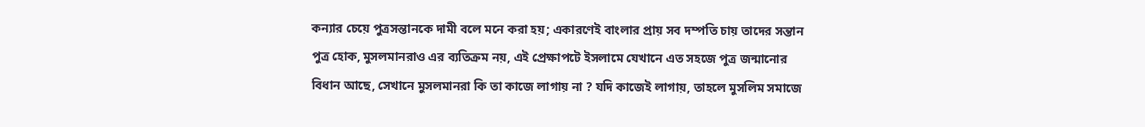কন্যার চেয়ে পুত্রসন্তানকে দামী বলে মনে করা হয়; একারণেই বাংলার প্রায় সব দম্পতি চায় তাদের সন্তান পুত্র হোক, মুসলমানরাও এর ব্যতিক্রম নয়, এই প্রেক্ষাপটে ইসলামে যেখানে এত সহজে পুত্র জন্মানোর বিধান আছে, সেখানে মুসলমানরা কি তা কাজে লাগায় না ? যদি কাজেই লাগায়, তাহলে মুসলিম সমাজে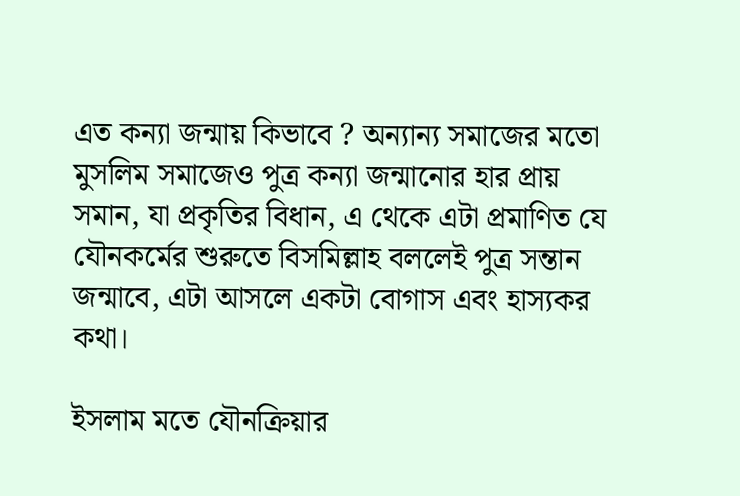এত কন্যা জন্মায় কিভাবে ? অন্যান্য সমাজের মতো মুসলিম সমাজেও পুত্র কন্যা জন্মানোর হার প্রায় সমান, যা প্রকৃতির বিধান, এ থেকে এটা প্রমাণিত যে যৌনকর্মের শুরুতে বিসমিল্লাহ বললেই পুত্র সন্তান জন্মাবে, এটা আসলে একটা বোগাস এবং হাস্যকর কথা।

ইসলাম মতে যৌনক্রিয়ার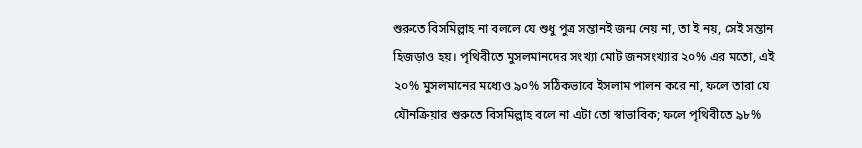শুরুতে বিসমিল্লাহ না বললে যে শুধু পুত্র সন্তানই জন্ম নেয় না, তা ই নয়, সেই সন্তান হিজড়াও হয়। পৃথিবীতে মুসলমানদের সংখ্যা মোট জনসংখ্যার ২০% এর মতো, এই ২০% মুসলমানের মধ্যেও ৯০% সঠিকভাবে ইসলাম পালন করে না, ফলে তারা যে যৌনক্রিয়ার শুরুতে বিসমিল্লাহ বলে না এটা তো স্বাভাবিক; ফলে পৃথিবীতে ৯৮%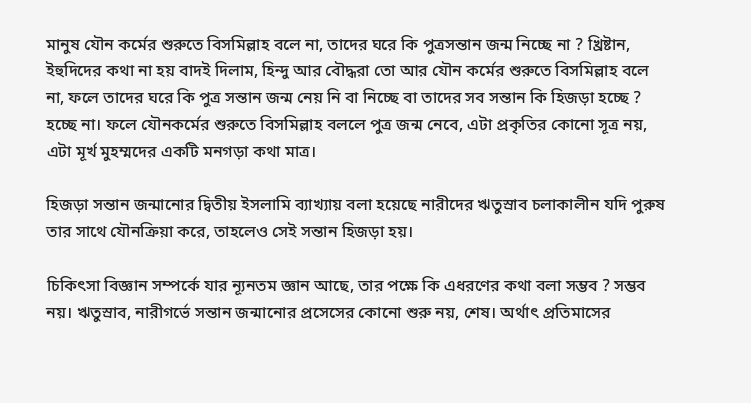মানুষ যৌন কর্মের শুরুতে বিসমিল্লাহ বলে না, তাদের ঘরে কি পুত্রসন্তান জন্ম নিচ্ছে না ? খ্রিষ্টান, ইহুদিদের কথা না হয় বাদই দিলাম, হিন্দু আর বৌদ্ধরা তো আর যৌন কর্মের শুরুতে বিসমিল্লাহ বলে না, ফলে তাদের ঘরে কি পুত্র সন্তান জন্ম নেয় নি বা নিচ্ছে বা তাদের সব সন্তান কি হিজড়া হচ্ছে ? হচ্ছে না। ফলে যৌনকর্মের শুরুতে বিসমিল্লাহ বললে পুত্র জন্ম নেবে, এটা প্রকৃতির কোনো সূত্র নয়, এটা মূর্খ মুহম্মদের একটি মনগড়া কথা মাত্র।

হিজড়া সন্তান জন্মানোর দ্বিতীয় ইসলামি ব্যাখ্যায় বলা হয়েছে নারীদের ঋতুস্রাব চলাকালীন যদি পুরুষ তার সাথে যৌনক্রিয়া করে, তাহলেও সেই সন্তান হিজড়া হয়।

চিকিৎসা বিজ্ঞান সম্পর্কে যার ন্যূনতম জ্ঞান আছে, তার পক্ষে কি এধরণের কথা বলা সম্ভব ? সম্ভব নয়। ঋতুস্রাব, নারীগর্ভে সন্তান জন্মানোর প্রসেসের কোনো শুরু নয়, শেষ। অর্থাৎ প্রতিমাসের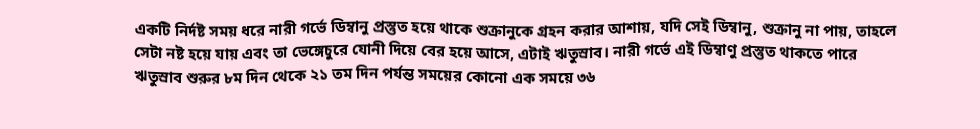একটি নির্দষ্ট সময় ধরে নারী গর্ভে ডিম্বানু প্রস্তুত হয়ে থাকে শুক্রানুকে গ্রহন করার আশায়, যদি সেই ডিম্বানু, শুক্রানু না পায়, তাহলে সেটা নষ্ট হয়ে যায় এবং তা ভেঙ্গেচুরে যোনী দিয়ে বের হয়ে আসে, এটাই ঋতুস্রাব। নারী গর্ভে এই ডিম্বাণু প্রস্তুত থাকতে পারে ঋতুস্রাব শুরুর ৮ম দিন থেকে ২১ তম দিন পর্যন্ত সময়ের কোনো এক সময়ে ৩৬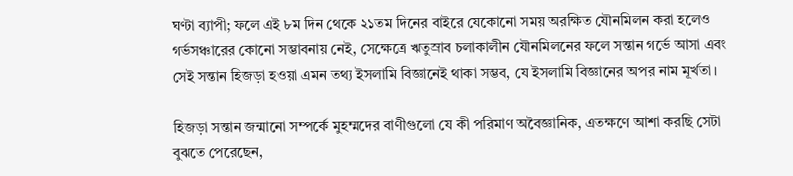ঘণ্টা ব্যাপী; ফলে এই ৮ম দিন থেকে ২১তম দিনের বাইরে যেকোনো সময় অরক্ষিত যৌনমিলন করা হলেও গর্ভসঞ্চারের কোনো সম্ভাবনায় নেই, সেক্ষেত্রে ঋতুস্রাব চলাকালীন যৌনমিলনের ফলে সন্তান গর্ভে আসা এবং সেই সন্তান হিজড়া হওয়া এমন তথ্য ইসলামি বিজ্ঞানেই থাকা সম্ভব, যে ইসলামি বিজ্ঞানের অপর নাম মূর্খতা।

হিজড়া সন্তান জন্মানো সম্পর্কে মুহম্মদের বাণীগুলো যে কী পরিমাণ অবৈজ্ঞানিক, এতক্ষণে আশা করছি সেটা বুঝতে পেরেছেন,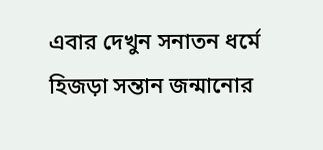এবার দেখুন সনাতন ধর্মে হিজড়া সন্তান জন্মানোর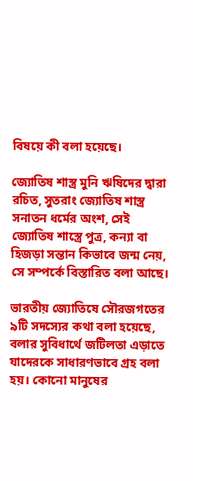বিষয়ে কী বলা হয়েছে।

জ্যোতিষ শাস্ত্র মুনি ঋষিদের দ্বারা রচিত, সুতরাং জ্যোতিষ শাস্ত্র সনাতন ধর্মের অংশ, সেই জ্যোতিষ শাস্ত্রে পুত্র, কন্যা বা হিজড়া সন্তান কিভাবে জন্ম নেয়, সে সম্পর্কে বিস্তারিত বলা আছে।

ভারতীয় জ্যোতিষে সৌরজগতের ৯টি সদস্যের কথা বলা হয়েছে, বলার সুবিধার্থে জটিলতা এড়াতে যাদেরকে সাধারণভাবে গ্রহ বলা হয়। কোনো মানুষের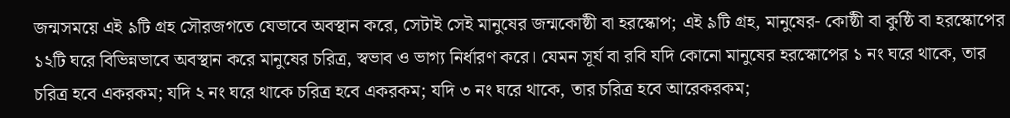জন্মসময়ে এই ৯টি গ্রহ সৌরজগতে যেভাবে অবস্থান করে, সেটাই সেই মানুষের জন্মকোষ্ঠী বা হরস্কোপ; এই ৯টি গ্রহ, মানুষের- কোষ্ঠী বা কুষ্ঠি বা হরস্কোপের ১২টি ঘরে বিভিন্নভাবে অবস্থান করে মানুষের চরিত্র, স্বভাব ও ভাগ্য নির্ধারণ করে। যেমন সূর্য বা রবি যদি কোনো মানুষের হরস্কোপের ১ নং ঘরে থাকে, তার চরিত্র হবে একরকম; যদি ২ নং ঘরে থাকে চরিত্র হবে একরকম; যদি ৩ নং ঘরে থাকে, তার চরিত্র হবে আরেকরকম;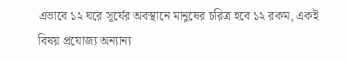এভাবে ১২ ঘরে সূর্যের অবস্থানে মানুষের চরিত্র হবে ১২ রকম, একই বিষয় প্রযোজ্য অন্যান্য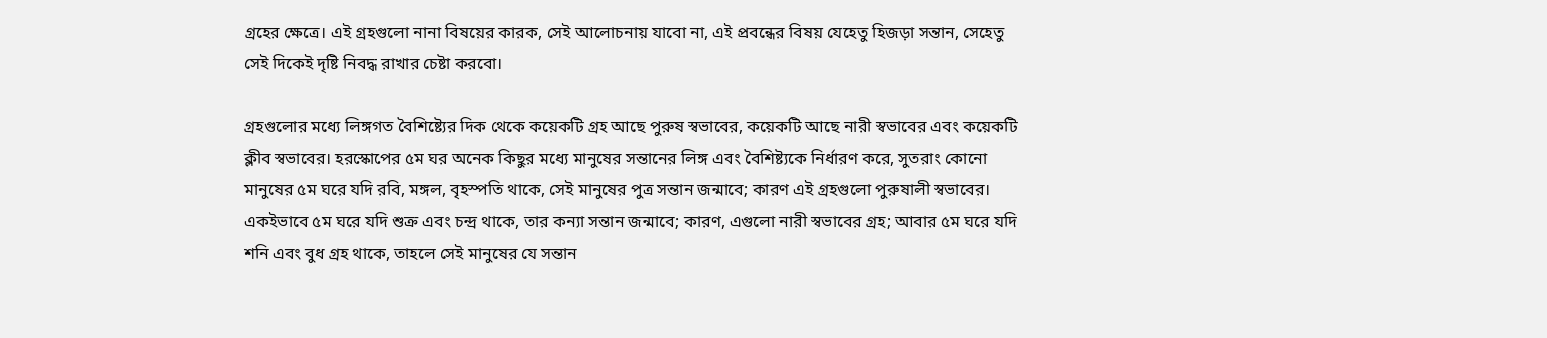গ্রহের ক্ষেত্রে। এই গ্রহগুলো নানা বিষয়ের কারক, সেই আলোচনায় যাবো না, এই প্রবন্ধের বিষয় যেহেতু হিজড়া সন্তান, সেহেতু সেই দিকেই দৃষ্টি নিবদ্ধ রাখার চেষ্টা করবো।

গ্রহগুলোর মধ্যে লিঙ্গগত বৈশিষ্ট্যের দিক থেকে কয়েকটি গ্রহ আছে পুরুষ স্বভাবের, কয়েকটি আছে নারী স্বভাবের এবং কয়েকটি ক্লীব স্বভাবের। হরস্কোপের ৫ম ঘর অনেক কিছুর মধ্যে মানুষের সন্তানের লিঙ্গ এবং বৈশিষ্ট্যকে নির্ধারণ করে, সুতরাং কোনো মানুষের ৫ম ঘরে যদি রবি, মঙ্গল, বৃহস্পতি থাকে, সেই মানুষের পুত্র সন্তান জন্মাবে; কারণ এই গ্রহগুলো পুরুষালী স্বভাবের। একইভাবে ৫ম ঘরে যদি শুক্র এবং চন্দ্র থাকে, তার কন্যা সন্তান জন্মাবে; কারণ, এগুলো নারী স্বভাবের গ্রহ; আবার ৫ম ঘরে যদি শনি এবং বুধ গ্রহ থাকে, তাহলে সেই মানুষের যে সন্তান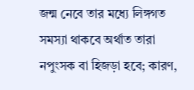জন্ম নেবে তার মধ্যে লিঙ্গগত সমস্যা থাকবে অর্থাত তারা নপুংসক বা হিজড়া হবে; কারণ,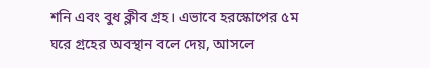শনি এবং বুধ ক্লীব গ্রহ। এভাবে হরস্কোপের ৫ম ঘরে গ্রহের অবস্থান বলে দেয়, আসলে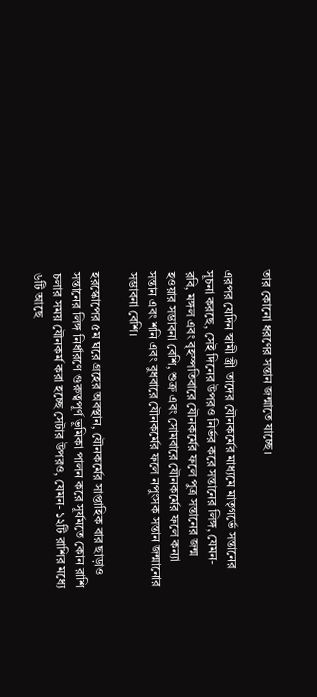তার কোনো ধরণের সন্তান জন্মাতে যাচ্ছে।

এরপর যেদিন স্বামী স্ত্রী তাদের যৌনকর্মের মাধ্যমে মাতৃগর্ভে সন্তানের সূচনা করছে, সেই দিনের উপরও নির্ভর করে সন্তানের লিঙ্গ, যেমন- রবি, মঙ্গল এবং বৃহস্পতিবারে যৌনকর্মের ফলে পুত্র সন্তানের জন্ম হওয়ার সম্ভাবনা বেশি, শুক্র এবং সোমবারে যৌনকর্মের ফলে কন্যা সন্তান এবং শনি এবং বুধবারে যৌনকর্মের ফলে নপুংসক সন্তান জন্মানোর সম্ভাবনা বেশি।

হরস্কোপের ৫ম ঘরে গ্রহের অবস্থান, যৌনকর্মের সাপ্তাহিক বার ছাড়াও সন্তানের লিঙ্গ নির্ধারণে গুরুত্বপূর্ণ ভূমিকা পালন করে সূর্যমতে কোন রাশি চলার সময় যৌনকর্ম করা হচ্ছে সেটার উপরও, যেমন- ১২টি রাশির মধ্যে ৬টি আছে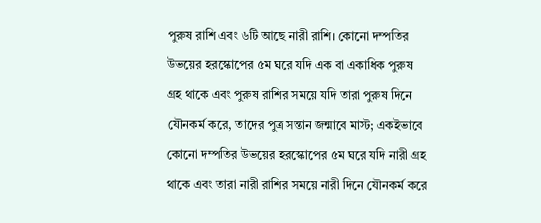পুরুষ রাশি এবং ৬টি আছে নারী রাশি। কোনো দম্পতির উভয়ের হরস্কোপের ৫ম ঘরে যদি এক বা একাধিক পুরুষ গ্রহ থাকে এবং পুরুষ রাশির সময়ে যদি তারা পুরুষ দিনে যৌনকর্ম করে, তাদের পুত্র সন্তান জন্মাবে মাস্ট; একইভাবে কোনো দম্পতির উভয়ের হরস্কোপের ৫ম ঘরে যদি নারী গ্রহ থাকে এবং তারা নারী রাশির সময়ে নারী দিনে যৌনকর্ম করে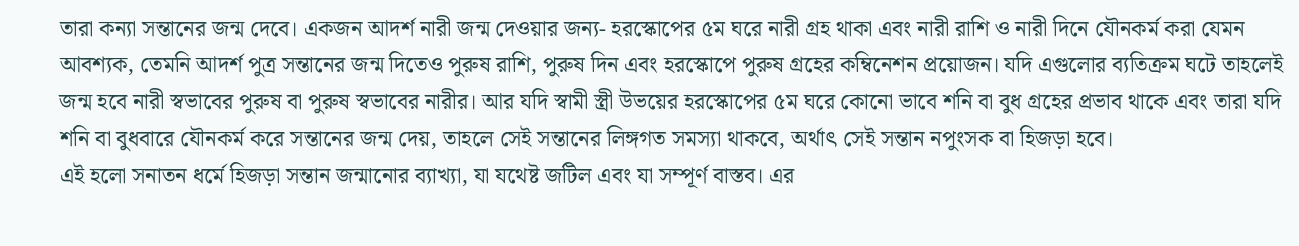তারা কন্যা সন্তানের জন্ম দেবে। একজন আদর্শ নারী জন্ম দেওয়ার জন্য- হরস্কোপের ৫ম ঘরে নারী গ্রহ থাকা এবং নারী রাশি ও নারী দিনে যৌনকর্ম করা যেমন আবশ্যক, তেমনি আদর্শ পুত্র সন্তানের জন্ম দিতেও পুরুষ রাশি, পুরুষ দিন এবং হরস্কোপে পুরুষ গ্রহের কম্বিনেশন প্রয়োজন। যদি এগুলোর ব্যতিক্রম ঘটে তাহলেই জন্ম হবে নারী স্বভাবের পুরুষ বা পুরুষ স্বভাবের নারীর। আর যদি স্বামী স্ত্রী উভয়ের হরস্কোপের ৫ম ঘরে কোনো ভাবে শনি বা বুধ গ্রহের প্রভাব থাকে এবং তারা যদি শনি বা বুধবারে যৌনকর্ম করে সন্তানের জন্ম দেয়, তাহলে সেই সন্তানের লিঙ্গগত সমস্যা থাকবে, অর্থাৎ সেই সন্তান নপুংসক বা হিজড়া হবে।
এই হলো সনাতন ধর্মে হিজড়া সন্তান জন্মানোর ব্যাখ্যা, যা যথেষ্ট জটিল এবং যা সম্পূর্ণ বাস্তব। এর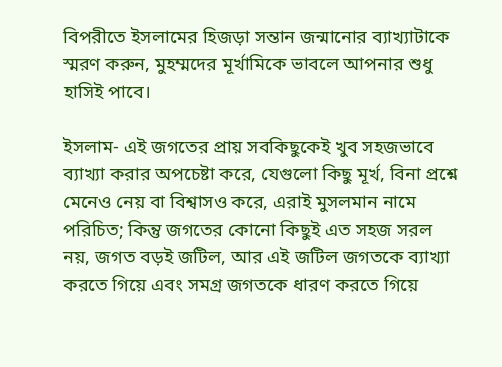বিপরীতে ইসলামের হিজড়া সন্তান জন্মানোর ব্যাখ্যাটাকে স্মরণ করুন, মুহম্মদের মূর্খামিকে ভাবলে আপনার শুধু হাসিই পাবে।

ইসলাম- এই জগতের প্রায় সবকিছুকেই খুব সহজভাবে ব্যাখ্যা করার অপচেষ্টা করে, যেগুলো কিছু মূর্খ, বিনা প্রশ্নে মেনেও নেয় বা বিশ্বাসও করে, এরাই মুসলমান নামে পরিচিত; কিন্তু জগতের কোনো কিছুই এত সহজ সরল নয়, জগত বড়ই জটিল, আর এই জটিল জগতকে ব্যাখ্যা করতে গিয়ে এবং সমগ্র জগতকে ধারণ করতে গিয়ে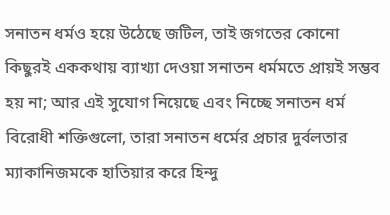সনাতন ধর্মও হয়ে উঠেছে জটিল, তাই জগতের কোনো কিছুরই এককথায় ব্যাখ্যা দেওয়া সনাতন ধর্মমতে প্রায়ই সম্ভব হয় না; আর এই সুযোগ নিয়েছে এবং নিচ্ছে সনাতন ধর্ম বিরোধী শক্তিগুলো, তারা সনাতন ধর্মের প্রচার দুর্বলতার ম্যাকানিজমকে হাতিয়ার করে হিন্দু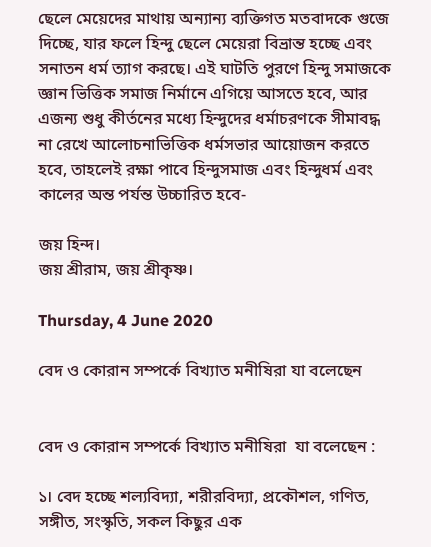ছেলে মেয়েদের মাথায় অন্যান্য ব্যক্তিগত মতবাদকে গুজে দিচ্ছে, যার ফলে হিন্দু ছেলে মেয়েরা বিভ্রান্ত হচ্ছে এবং সনাতন ধর্ম ত্যাগ করছে। এই ঘাটতি পুরণে হিন্দু সমাজকে জ্ঞান ভিত্তিক সমাজ নির্মানে এগিয়ে আসতে হবে, আর এজন্য শুধু কীর্তনের মধ্যে হিন্দুদের ধর্মাচরণকে সীমাবদ্ধ না রেখে আলোচনাভিত্তিক ধর্মসভার আয়োজন করতে হবে, তাহলেই রক্ষা পাবে হিন্দুসমাজ এবং হিন্দুধর্ম এবং কালের অন্ত পর্যন্ত উচ্চারিত হবে-

জয় হিন্দ।
জয় শ্রীরাম, জয় শ্রীকৃষ্ণ।

Thursday, 4 June 2020

বেদ ও কোরান সম্পর্কে বিখ্যাত মনীষিরা যা বলেছেন


বেদ ও কোরান সম্পর্কে বিখ্যাত মনীষিরা  যা বলেছেন :

১। বেদ হচ্ছে শল্যবিদ্যা, শরীরবিদ্যা, প্রকৌশল, গণিত, সঙ্গীত, সংস্কৃতি, সকল কিছুর এক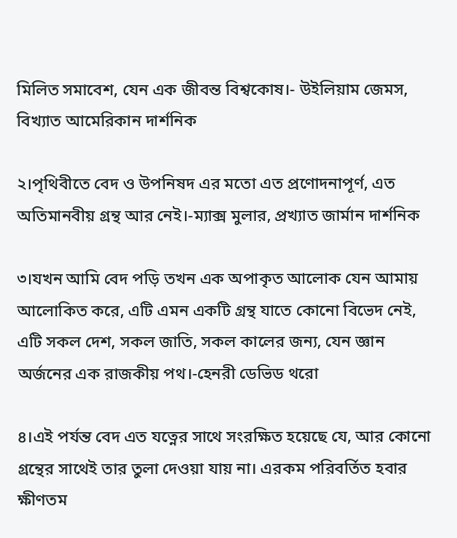মিলিত সমাবেশ, যেন এক জীবন্ত বিশ্বকোষ।- উইলিয়াম জেমস, বিখ্যাত আমেরিকান দার্শনিক

২।পৃথিবীতে বেদ ও উপনিষদ এর মতো এত প্রণোদনাপূর্ণ, এত অতিমানবীয় গ্রন্থ আর নেই।-ম্যাক্স মুলার, প্রখ্যাত জার্মান দার্শনিক

৩।যখন আমি বেদ পড়ি তখন এক অপাকৃত আলোক যেন আমায় আলোকিত করে, এটি এমন একটি গ্রন্থ যাতে কোনো বিভেদ নেই, এটি সকল দেশ, সকল জাতি, সকল কালের জন্য, যেন জ্ঞান অর্জনের এক রাজকীয় পথ।-হেনরী ডেভিড থরো

৪।এই পর্যন্ত বেদ এত যত্নের সাথে সংরক্ষিত হয়েছে যে, আর কোনো গ্রন্থের সাথেই তার তুলা দেওয়া যায় না। এরকম পরিবর্তিত হবার ক্ষীণতম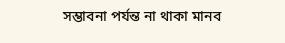সম্ভাবনা পর্যন্ত না থাকা মানব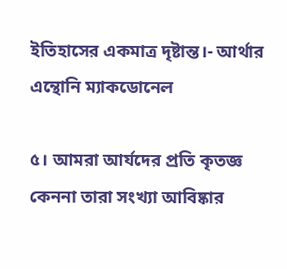ইতিহাসের একমাত্র দৃষ্টান্ত।- আর্থার এন্থোনি ম্যাকডোনেল

৫। আমরা আর্যদের প্রতি কৃতজ্ঞ কেননা তারা সংখ্যা আবিষ্কার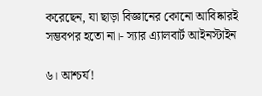করেছেন, যা ছাড়া বিজ্ঞানের কোনো আবিষ্কারই সম্ভবপর হতো না।- স্যার এ্যালবার্ট আইনস্টাইন

৬। আশ্চর্য!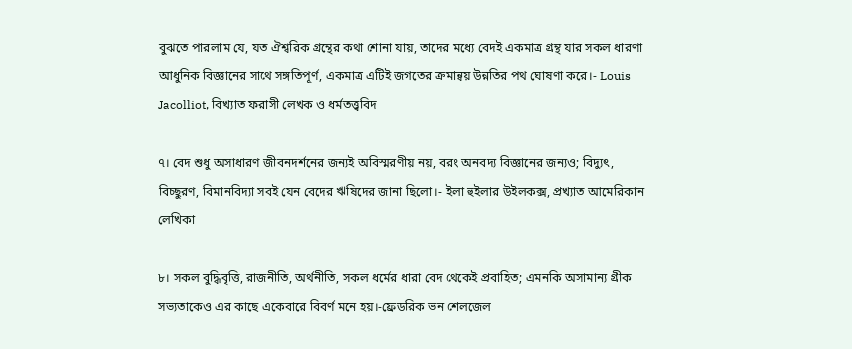বুঝতে পারলাম যে, যত ঐশ্বরিক গ্রন্থের কথা শোনা যায়, তাদের মধ্যে বেদই একমাত্র গ্রন্থ যার সকল ধারণা আধুনিক বিজ্ঞানের সাথে সঙ্গতিপূর্ণ, একমাত্র এটিই জগতের ক্রমান্বয় উন্নতির পথ ঘোষণা করে।- Louis Jacolliot, বিখ্যাত ফরাসী লেখক ও ধর্মতত্ত্ববিদ

৭। বেদ শুধু অসাধারণ জীবনদর্শনের জন্যই অবিস্মরণীয় নয়, বরং অনবদ্য বিজ্ঞানের জন্যও; বিদ্যুৎ, বিচ্ছুরণ, বিমানবিদ্যা সবই যেন বেদের ঋষিদের জানা ছিলো।- ইলা হুইলার উইলকক্স, প্রখ্যাত আমেরিকান লেখিকা

৮। সকল বুদ্ধিবৃত্তি, রাজনীতি, অর্থনীতি, সকল ধর্মের ধারা বেদ থেকেই প্রবাহিত; এমনকি অসামান্য গ্রীক সভ্যতাকেও এর কাছে একেবারে বিবর্ণ মনে হয়।-ফ্রেডরিক ভন শেলজেল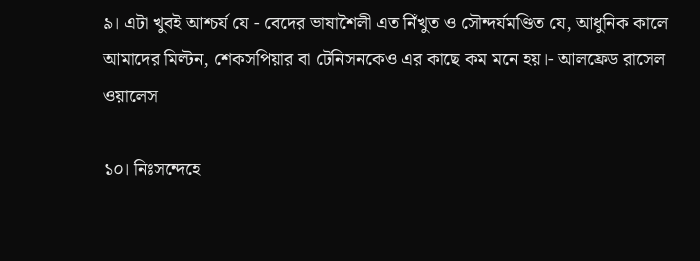৯। এটা খুবই আশ্চর্য যে - বেদের ভাষাশৈলী এত নিঁখুত ও সৌন্দর্যমণ্ডিত যে, আধুনিক কালে আমাদের মিল্টন, শেকসপিয়ার বা টেনিসনকেও এর কাছে কম মনে হয়।- আলফ্রেড রাসেল ওয়ালেস

১০। নিঃসন্দেহে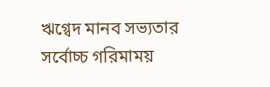ঋগ্বেদ মানব সভ্যতার সর্বোচ্চ গরিমাময়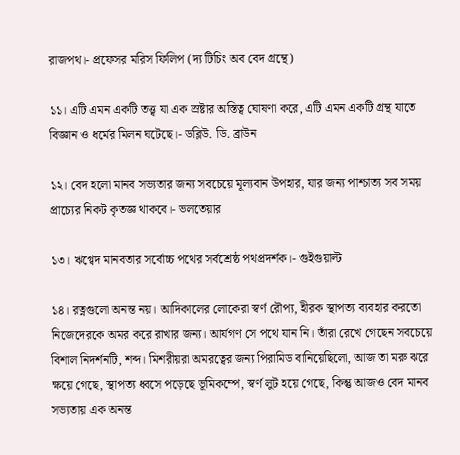রাজপথ।- প্রফেসর মরিস ফিলিপ (দ্য টিচিং অব বেদ গ্রন্থে)

১১। এটি এমন একটি তত্ত্ব যা এক স্রষ্টার অস্তিত্ব ঘোষণা করে, এটি এমন একটি গ্রন্থ যাতে বিজ্ঞান ও ধর্মের মিলন ঘটেছে।- ডব্লিউ. ডি. ব্রাউন

১২। বেদ হলো মানব সভ্যতার জন্য সবচেয়ে মূল্যবান উপহার, যার জন্য পাশ্চাত্য সব সময় প্রাচ্যের নিকট কৃতজ্ঞ থাকবে।- ভলতেয়ার

১৩। ঋগ্বেদ মানবতার সর্বোচ্চ পথের সর্বশ্রেষ্ঠ পথপ্রদর্শক।- গুইগুয়াল্ট

১৪। রত্নগুলো অনন্ত নয়। আদিকালের লোকেরা স্বর্ণ রৌপ্য, হীরক স্থাপত্য ব্যবহার করতো নিজেদেরকে অমর করে রাখার জন্য। আর্যগণ সে পথে যান নি। তাঁরা রেখে গেছেন সবচেয়ে বিশাল নিদর্শনটি, শব্দ। মিশরীয়রা অমরত্বের জন্য পিরামিড বানিয়েছিলো, আজ তা মরু ঝরে ক্ষয়ে গেছে, স্থাপত্য ধ্বসে পড়েছে ভূমিকম্পে, স্বর্ণ লুট হয়ে গেছে, কিন্তু আজও বেদ মানব সভ্যতায় এক অনন্ত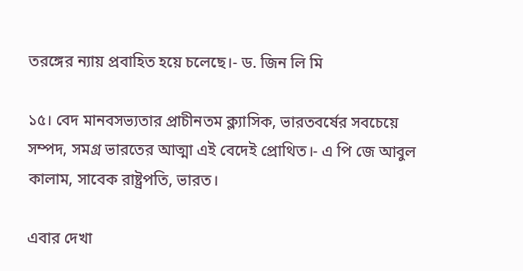তরঙ্গের ন্যায় প্রবাহিত হয়ে চলেছে।- ড. জিন লি মি

১৫। বেদ মানবসভ্যতার প্রাচীনতম ক্ল্যাসিক, ভারতবর্ষের সবচেয়ে সম্পদ, সমগ্র ভারতের আত্মা এই বেদেই প্রোথিত।- এ পি জে আবুল কালাম, সাবেক রাষ্ট্রপতি, ভারত।

এবার দেখা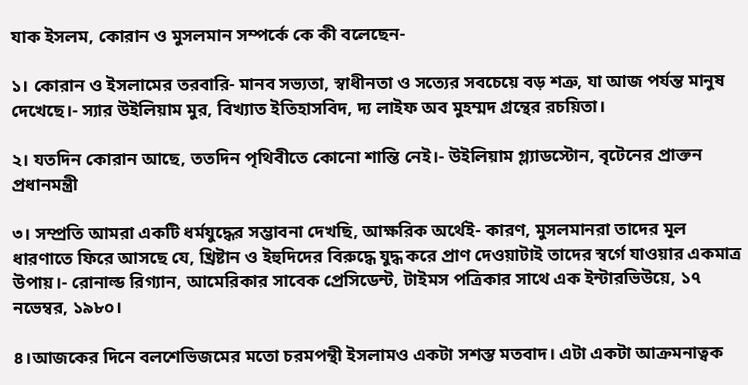যাক ইসলম, কোরান ও মুসলমান সম্পর্কে কে কী বলেছেন-

১। কোরান ও ইসলামের তরবারি- মানব সভ্যতা, স্বাধীনতা ও সত্যের সবচেয়ে বড় শত্রু, যা আজ পর্যন্ত মানুষ দেখেছে।- স্যার উইলিয়াম মুর, বিখ্যাত ইতিহাসবিদ, দ্য লাইফ অব মুহম্মদ গ্রন্থের রচয়িতা।

২। যতদিন কোরান আছে, ততদিন পৃথিবীতে কোনো শান্তি নেই।- উইলিয়াম গ্ল্যাডস্টোন, বৃটেনের প্রাক্তন প্রধানমন্ত্রী

৩। সম্প্রতি আমরা একটি ধর্মযুদ্ধের সম্ভাবনা দেখছি, আক্ষরিক অর্থেই- কারণ, মুসলমানরা তাদের মূল ধারণাতে ফিরে আসছে যে, খ্রিষ্টান ও ইহুদিদের বিরুদ্ধে যুদ্ধ করে প্রাণ দেওয়াটাই তাদের স্বর্গে যাওয়ার একমাত্র উপায়।- রোনাল্ড রিগ্যান, আমেরিকার সাবেক প্রেসিডেন্ট, টাইমস পত্রিকার সাথে এক ইন্টারভিউয়ে, ১৭ নভেম্বর, ১৯৮০।

৪।আজকের দিনে বলশেভিজমের মতো চরমপন্থী ইসলামও একটা সশস্ত মতবাদ। এটা একটা আক্রমনাত্বক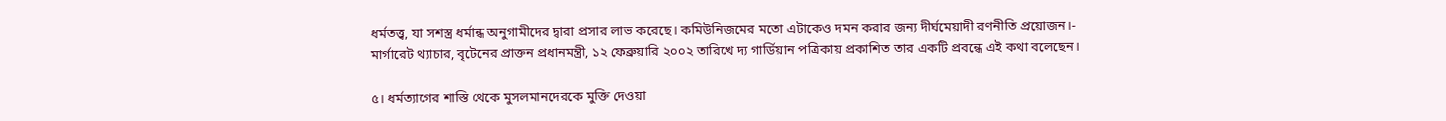ধর্মতত্ত্ব, যা সশস্ত্র ধর্মান্ধ অনুগামীদের দ্বারা প্রসার লাভ করেছে। কমিউনিজমের মতো এটাকেও দমন করার জন্য দীর্ঘমেয়াদী রণনীতি প্রয়োজন।- মার্গারেট থ্যাচার, বৃটেনের প্রাক্তন প্রধানমন্ত্রী, ১২ ফেব্রুয়ারি ২০০২ তারিখে দ্য গার্ডিয়ান পত্রিকায় প্রকাশিত তার একটি প্রবন্ধে এই কথা বলেছেন।

৫। ধর্মত্যাগের শাস্তি থেকে মুসলমানদেরকে মুক্তি দেওয়া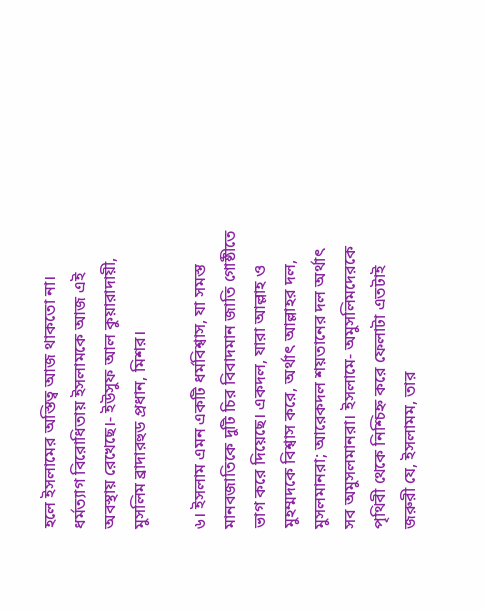হলে ইসলামের অস্তিত্ব আজ থাকতো না। ধর্মত্যাগ বিরোধিতায় ইসলামকে আজ এই অবস্থায় রেখেছে।- ইউসুফ আল কুয়ারাদায়ী, মুসলিম ব্রাদারহুড প্রধান, মিশর।

৬। ইসলাম এমন একটি ধর্মবিশ্বাস, যা সমস্ত মানবজাতিকে দুটি চির বিবাদমান জাতি গোষ্ঠীতে ভাগ করে দিয়েছে। একদল, যারা আল্লাহ ও মুহম্মদকে বিশ্বাস করে, অর্থাৎ আল্লাহর দল, মুসলমানরা; আরেকদল শয়তানের দল অর্থাৎ সব অমুসলমানরা। ইসলামে- অমুসলিমদেরকে পৃথিবী থেকে নিশ্চিহ্ন করে ফেলাটা এতটাই জরুরী যে, ইসলামম, তার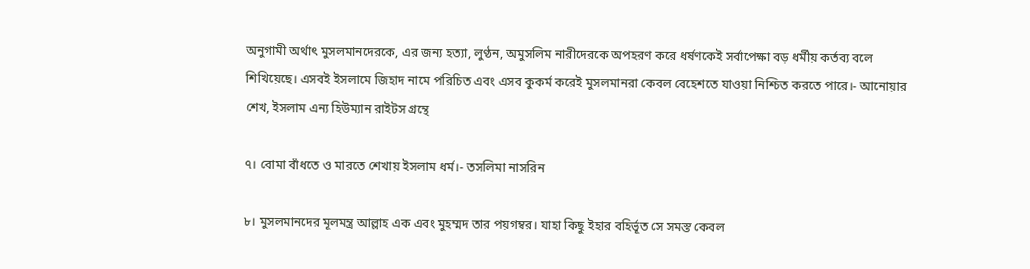অনুগামী অর্থাৎ মুসলমানদেরকে, এর জন্য হত্যা, লুণ্ঠন, অমুসলিম নারীদেরকে অপহরণ করে ধর্ষণকেই সর্বাপেক্ষা বড় ধর্মীয় কর্তব্য বলে শিখিয়েছে। এসবই ইসলামে জিহাদ নামে পরিচিত এবং এসব কুকর্ম করেই মুসলমানরা কেবল বেহেশতে যাওয়া নিশ্চিত করতে পারে।- আনোয়ার শেখ, ইসলাম এন্য হিউম্যান রাইটস গ্রন্থে

৭। বোমা বাঁধতে ও মারতে শেখায় ইসলাম ধর্ম।- তসলিমা নাসরিন

৮। মুসলমানদের মূলমন্ত্র আল্লাহ এক এবং মুহম্মদ তার পয়গম্বর। যাহা কিছু ইহার বহির্ভূত সে সমস্ত কেবল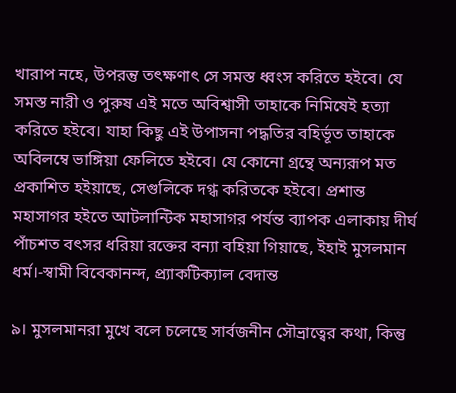খারাপ নহে, উপরন্তু তৎক্ষণাৎ সে সমস্ত ধ্বংস করিতে হইবে। যে সমস্ত নারী ও পুরুষ এই মতে অবিশ্বাসী তাহাকে নিমিষেই হত্যা করিতে হইবে। যাহা কিছু এই উপাসনা পদ্ধতির বহির্ভূত তাহাকে অবিলম্বে ভাঙ্গিয়া ফেলিতে হইবে। যে কোনো গ্রন্থে অন্যরূপ মত প্রকাশিত হইয়াছে, সেগুলিকে দগ্ধ করিতকে হইবে। প্রশান্ত মহাসাগর হইতে আটলান্টিক মহাসাগর পর্যন্ত ব্যাপক এলাকায় দীর্ঘ পাঁচশত বৎসর ধরিয়া রক্তের বন্যা বহিয়া গিয়াছে, ইহাই মুসলমান ধর্ম।-স্বামী বিবেকানন্দ, প্র্যাকটিক্যাল বেদান্ত

৯। মুসলমানরা মুখে বলে চলেছে সার্বজনীন সৌভ্রাত্বের কথা, কিন্তু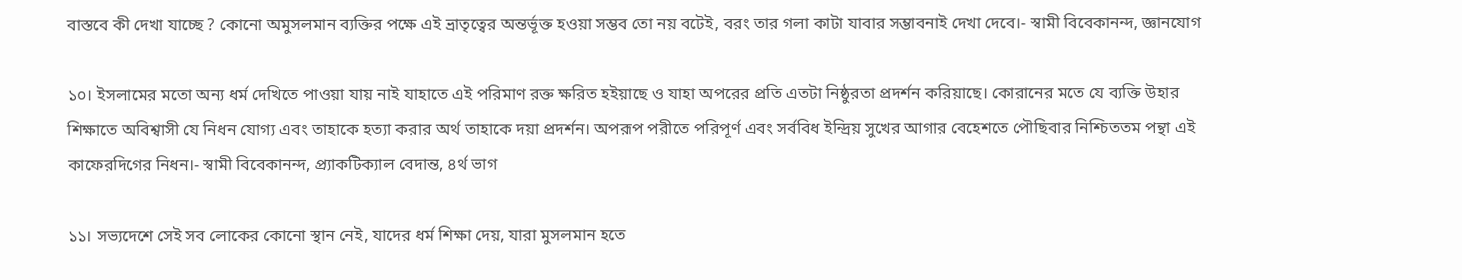বাস্তবে কী দেখা যাচ্ছে ? কোনো অমুসলমান ব্যক্তির পক্ষে এই ভ্রাতৃত্বের অন্তর্ভূক্ত হওয়া সম্ভব তো নয় বটেই, বরং তার গলা কাটা যাবার সম্ভাবনাই দেখা দেবে।- স্বামী বিবেকানন্দ, জ্ঞানযোগ

১০। ইসলামের মতো অন্য ধর্ম দেখিতে পাওয়া যায় নাই যাহাতে এই পরিমাণ রক্ত ক্ষরিত হইয়াছে ও যাহা অপরের প্রতি এতটা নিষ্ঠুরতা প্রদর্শন করিয়াছে। কোরানের মতে যে ব্যক্তি উহার শিক্ষাতে অবিশ্বাসী যে নিধন যোগ্য এবং তাহাকে হত্যা করার অর্থ তাহাকে দয়া প্রদর্শন। অপরূপ পরীতে পরিপূর্ণ এবং সর্ববিধ ইন্দ্রিয় সুখের আগার বেহেশতে পৌছিবার নিশ্চিততম পন্থা এই কাফেরদিগের নিধন।- স্বামী বিবেকানন্দ, প্র্যাকটিক্যাল বেদান্ত, ৪র্থ ভাগ

১১। সভ্যদেশে সেই সব লোকের কোনো স্থান নেই, যাদের ধর্ম শিক্ষা দেয়, যারা মুসলমান হতে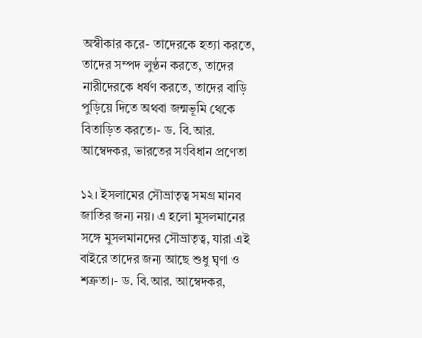অস্বীকার করে- তাদেরকে হত্যা করতে, তাদের সম্পদ লুণ্ঠন করতে, তাদের নারীদেরকে ধর্ষণ করতে, তাদের বাড়ি পুড়িয়ে দিতে অথবা জন্মভূমি থেকে বিতাড়িত করতে।- ড. বি.আর. আম্বেদকর, ভারতের সংবিধান প্রণেতা

১২। ইসলামের সৌভ্রাতৃত্ব সমগ্র মানব জাতির জন্য নয়। এ হলো মুসলমানের সঙ্গে মুসলমানদের সৌভ্রাতৃত্ব, যারা এই বাইরে তাদের জন্য আছে শুধু ঘৃণা ও শত্রুতা।- ড. বি.আর. আম্বেদকর,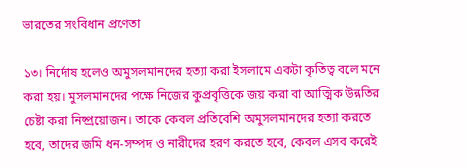ভারতের সংবিধান প্রণেতা

১৩। নির্দোষ হলেও অমুসলমানদের হত্যা করা ইসলামে একটা কৃতিত্ব বলে মনে করা হয়। মুসলমানদের পক্ষে নিজের কুপ্রবৃত্তিকে জয় করা বা আত্মিক উন্নতির চেষ্টা করা নিষ্প্রয়োজন। তাকে কেবল প্রতিবেশি অমুসলমানদের হত্যা করতে হবে, তাদের জমি ধন-সম্পদ ও নারীদের হরণ করতে হবে, কেবল এসব করেই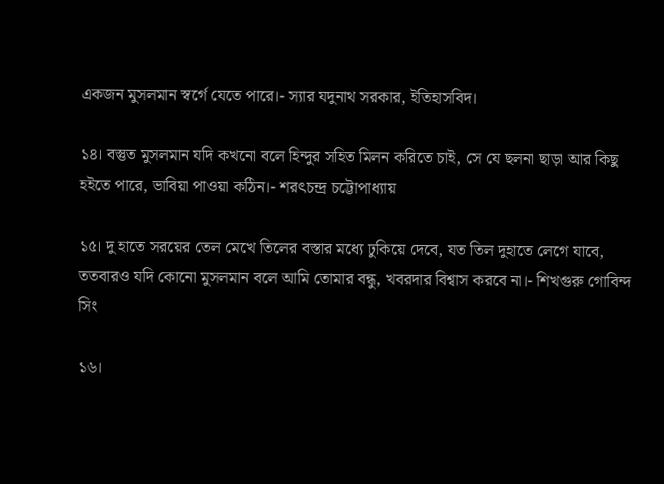একজন মুসলমান স্বর্গে যেতে পারে।- স্যার যদুনাথ সরকার, ইতিহাসবিদ।

১৪। বস্তুত মুসলমান যদি কখনো বলে হিন্দুর সহিত মিলন করিতে চাই, সে যে ছলনা ছাড়া আর কিছু হইতে পারে, ভাবিয়া পাওয়া কঠিন।- শরৎচন্দ্র চট্টোপাধ্যায়

১৫। দু হাতে সরয়ের তেল মেখে তিলের বস্তার মধ্যে ঢুকিয়ে দেবে, যত তিল দুহাতে লেগে যাবে, ততবারও যদি কোনো মুসলমান বলে আমি তোমার বন্ধু, খবরদার বিশ্বাস করবে না।- শিখগুরু গোবিন্দ সিং

১৬।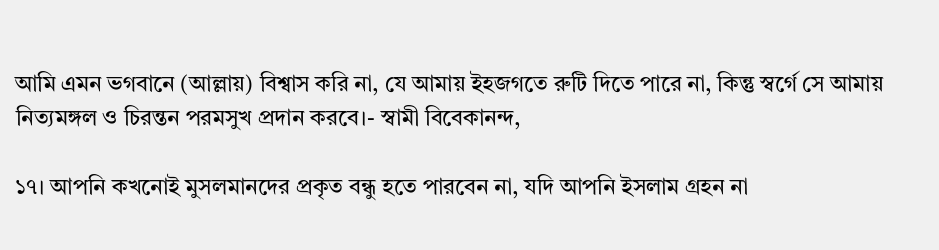আমি এমন ভগবানে (আল্লায়) বিশ্বাস করি না, যে আমায় ইহজগতে রুটি দিতে পারে না, কিন্তু স্বর্গে সে আমায় নিত্যমঙ্গল ও চিরন্তন পরমসুখ প্রদান করবে।- স্বামী বিবেকানন্দ,

১৭। আপনি কখনোই মুসলমানদের প্রকৃত বন্ধু হতে পারবেন না, যদি আপনি ইসলাম গ্রহন না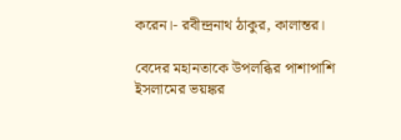করেন।- রবীন্দ্রনাথ ঠাকুর, কালান্তর।

বেদের মহানতাকে উপলব্ধির পাশাপাশি ইসলামের ভয়ঙ্কর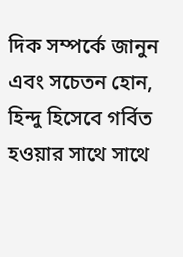দিক সম্পর্কে জানুন এবং সচেতন হোন, হিন্দু হিসেবে গর্বিত হওয়ার সাথে সাথে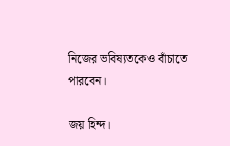নিজের ভবিষ্যতকেও বাঁচাতে পারবেন।

জয় হিন্দ।